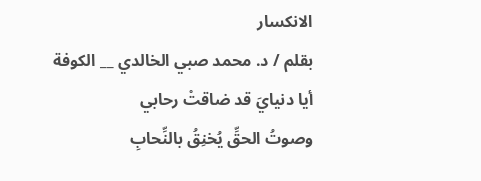الانكسار
بقلم / د. محمد صبي الخالدي __ الكوفة
أيا دنيايَ قد ضاقتْ رحابي
وصوتُ الحقِّ يُخنِقُ بالنِّحابِ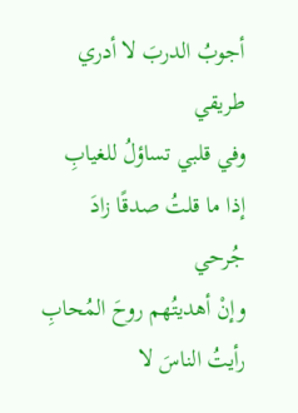أجوبُ الدربَ لا أدري طريقي
وفي قلبي تساؤلُ للغيابِ
إذا ما قلتُ صدقًا زادَ جُرحي
وإنْ أهديتُهم روحَ المُحابِ
رأيتُ الناسَ لا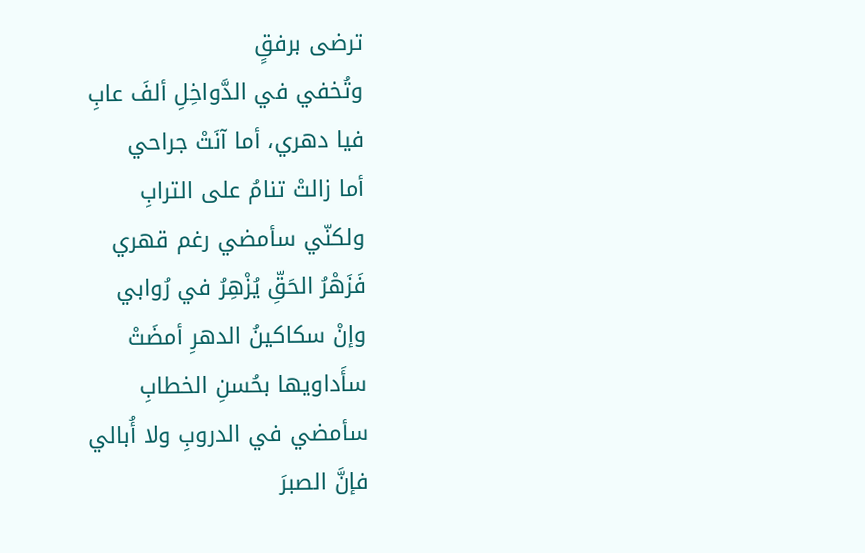ترضى برفقٍ
وتُخفي في الدَّواخِلِ ألفَ عابِ
فيا دهري، أما آنَتْ جراحي
أما زالتْ تنامُ على الترابِ
ولكنّي سأمضي رغم قهري
فَزَهْرُ الحَقِّ يُزْهِرُ في رُوابي
وإنْ سكاكينُ الدهرِ أمضَتْ
سأَداويها بحُسنِ الخطابِ
سأمضي في الدروبِ ولا أُبالي
فإنَّ الصبرَ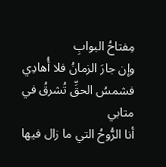مِفتاحُ البوابِ
وإن جارَ الزمانُ فلا أُهادِي
فشمسُ الحقِّ تُشرقُ في متابي
أنا الرُّوحُ التي ما زال فيها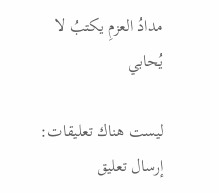مدادُ العزمِ يكتبُ لا يُحابي

ليست هناك تعليقات:
إرسال تعليق